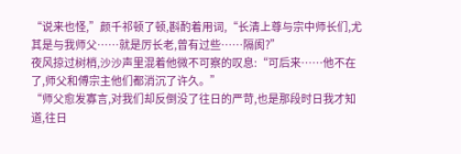“说来也怪,”颜千祁顿了顿,斟酌着用词,“长清上尊与宗中师长们,尤其是与我师父……就是厉长老,曾有过些……隔阂?”
夜风掠过树梢,沙沙声里混着他微不可察的叹息:“可后来……他不在了,师父和傅宗主他们都消沉了许久。”
“师父愈发寡言,对我们却反倒没了往日的严苛,也是那段时日我才知道,往日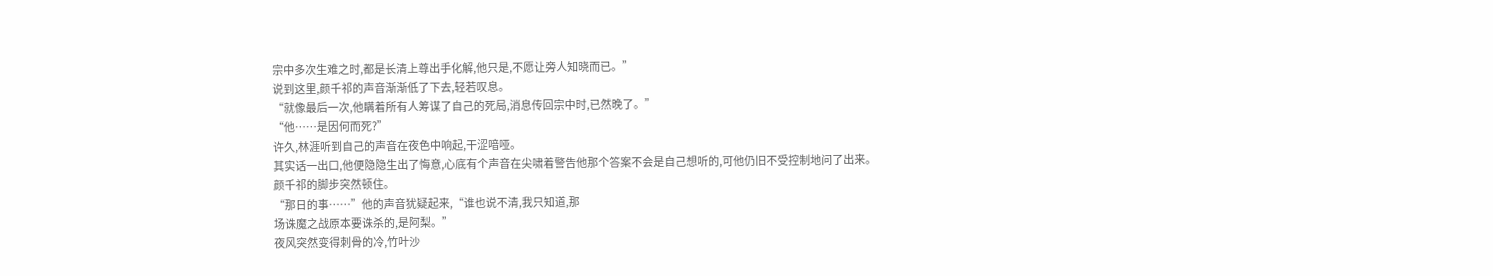宗中多次生难之时,都是长清上尊出手化解,他只是,不愿让旁人知晓而已。”
说到这里,颜千祁的声音渐渐低了下去,轻若叹息。
“就像最后一次,他瞒着所有人筹谋了自己的死局,消息传回宗中时,已然晚了。”
“他……是因何而死?”
许久,林涯听到自己的声音在夜色中响起,干涩喑哑。
其实话一出口,他便隐隐生出了悔意,心底有个声音在尖啸着警告他那个答案不会是自己想听的,可他仍旧不受控制地问了出来。
颜千祁的脚步突然顿住。
“那日的事……”他的声音犹疑起来,“谁也说不清,我只知道,那
场诛魔之战原本要诛杀的,是阿梨。”
夜风突然变得刺骨的冷,竹叶沙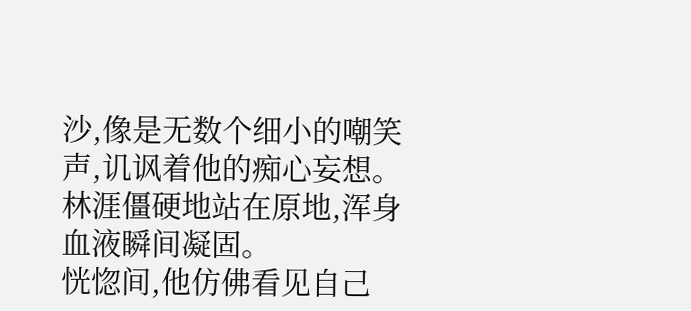沙,像是无数个细小的嘲笑声,讥讽着他的痴心妄想。
林涯僵硬地站在原地,浑身血液瞬间凝固。
恍惚间,他仿佛看见自己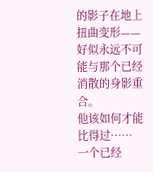的影子在地上扭曲变形——好似永远不可能与那个已经消散的身影重合。
他该如何才能比得过……
一个已经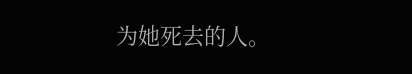为她死去的人。